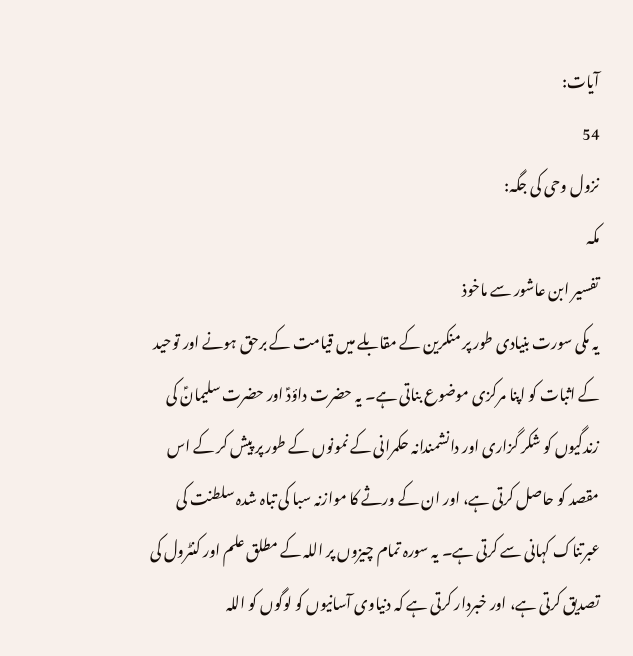آیات:
54
نزول وحی کی جگہ:
مکہ
تفسیر ابن عاشور سے ماخوذ
یہ مکی سورت بنیادی طور پر منکرین کے مقابلے میں قیامت کے برحق ہونے اور توحید کے اثبات کو اپنا مرکزی موضوع بناتی ہے۔ یہ حضرت داؤدؑ اور حضرت سلیمانؑ کی زندگیوں کو شکر گزاری اور دانشمندانہ حکمرانی کے نمونوں کے طور پر پیش کر کے اس مقصد کو حاصل کرتی ہے، اور ان کے ورثے کا موازنہ سبا کی تباہ شدہ سلطنت کی عبرتناک کہانی سے کرتی ہے۔ یہ سورہ تمام چیزوں پر اللہ کے مطلق علم اور کنٹرول کی تصدیق کرتی ہے، اور خبردار کرتی ہے کہ دنیاوی آسانیوں کو لوگوں کو اللہ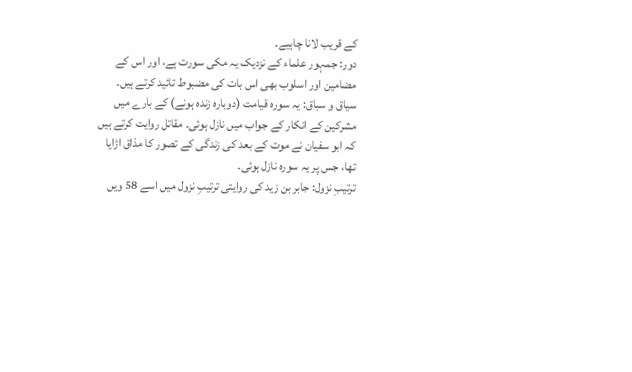کے قریب لانا چاہیے۔
دور: جمہور علماء کے نزدیک یہ مکی سورت ہے، اور اس کے مضامین اور اسلوب بھی اس بات کی مضبوط تائید کرتے ہیں۔
سیاق و سباق: یہ سورہ قیامت (دوبارہ زندہ ہونے) کے بارے میں مشرکین کے انکار کے جواب میں نازل ہوئی۔ مقاتل روایت کرتے ہیں کہ ابو سفیان نے موت کے بعد کی زندگی کے تصور کا مذاق اڑایا تھا، جس پر یہ سورہ نازل ہوئی۔
ترتیبِ نزول: جابر بن زید کی روایتی ترتیبِ نزول میں اسے 58 ویں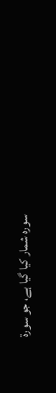سورہ شمار کیا گیا ہے، جو سورۃ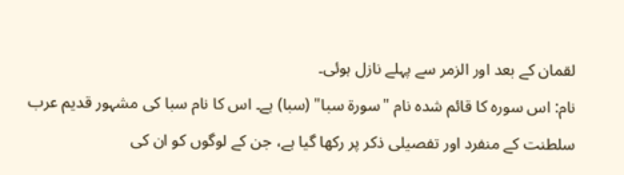لقمان کے بعد اور الزمر سے پہلے نازل ہوئی۔
نام: اس سورہ کا قائم شدہ نام "سورۃ سبا" (سبا) ہے۔ اس کا نام سبا کی مشہور قدیم عرب سلطنت کے منفرد اور تفصیلی ذکر پر رکھا گیا ہے، جن کے لوگوں کو ان کی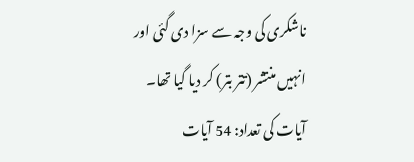ناشکری کی وجہ سے سزا دی گئی اور انہیں منتشر (تتر بتر) کر دیا گیا تھا۔
آیات کی تعداد: 54 آیات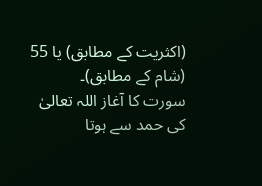(اکثریت کے مطابق) یا 55 (شام کے مطابق)۔
سورت کا آغاز اللہ تعالیٰ کی حمد سے ہوتا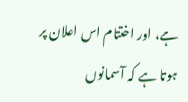ہے، اور اختتام اس اعلان پر ہوتا ہے کہ آسمانوں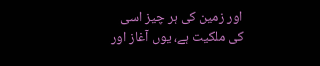اور زمین کی ہر چیز اسی کی ملکیت ہے، یوں آغاز اور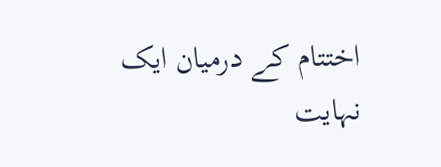اختتام کے درمیان ایک نہایت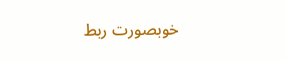خوبصورت ربط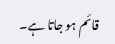قائم ہو جاتا ہے۔